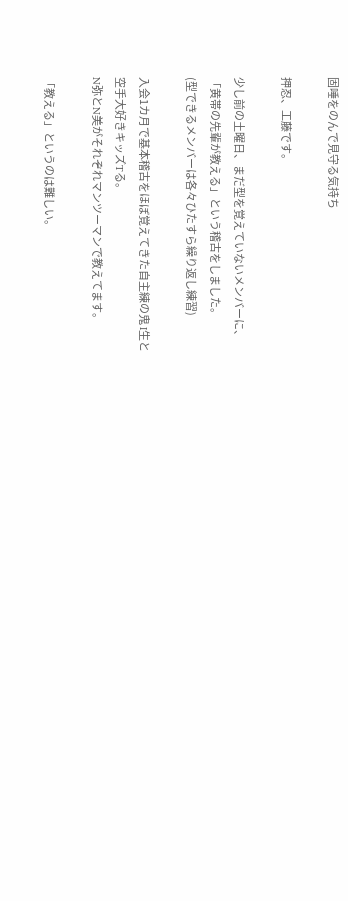固唾をのんで見守る気持ち

押忍、工藤です。

少し前の土曜日、まだ型を覚えていないメンバーに、
「黄帯の先輩が教える」という稽古をしました。
(型できるメンバーは各々ひたすら繰り返し練習)

入会1カ月で基本稽古をほぼ覚えてきた自主練の鬼 I生と
空手大好きキッズTる。
N弥とN美がそれぞれマンツーマンで教えてます。

「教える」というのは難しい。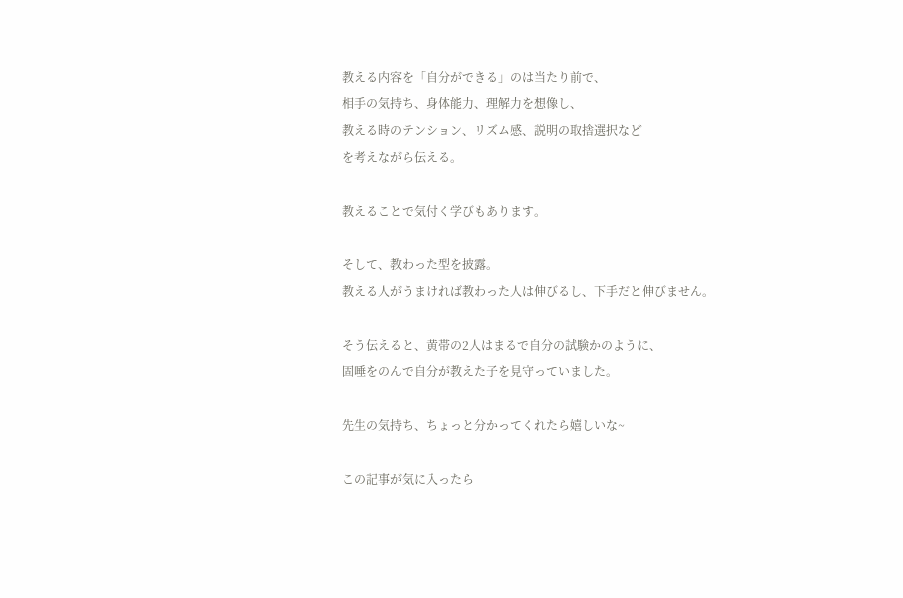教える内容を「自分ができる」のは当たり前で、
相手の気持ち、身体能力、理解力を想像し、
教える時のテンション、リズム感、説明の取捨選択など
を考えながら伝える。

教えることで気付く学びもあります。

そして、教わった型を披露。
教える人がうまければ教わった人は伸びるし、下手だと伸びません。

そう伝えると、黄帯の2人はまるで自分の試験かのように、
固唾をのんで自分が教えた子を見守っていました。

先生の気持ち、ちょっと分かってくれたら嬉しいな~

この記事が気に入ったら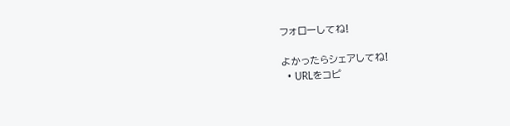フォローしてね!

よかったらシェアしてね!
  • URLをコピ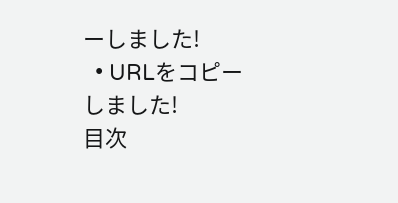ーしました!
  • URLをコピーしました!
目次